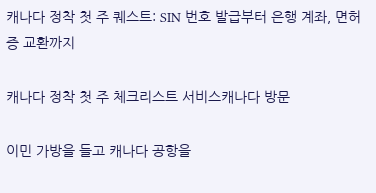캐나다 정착 첫 주 퀘스트: SIN 번호 발급부터 은행 계좌, 면허증 교환까지

캐나다 정착 첫 주 체크리스트 서비스캐나다 방문

이민 가방을 들고 캐나다 공항을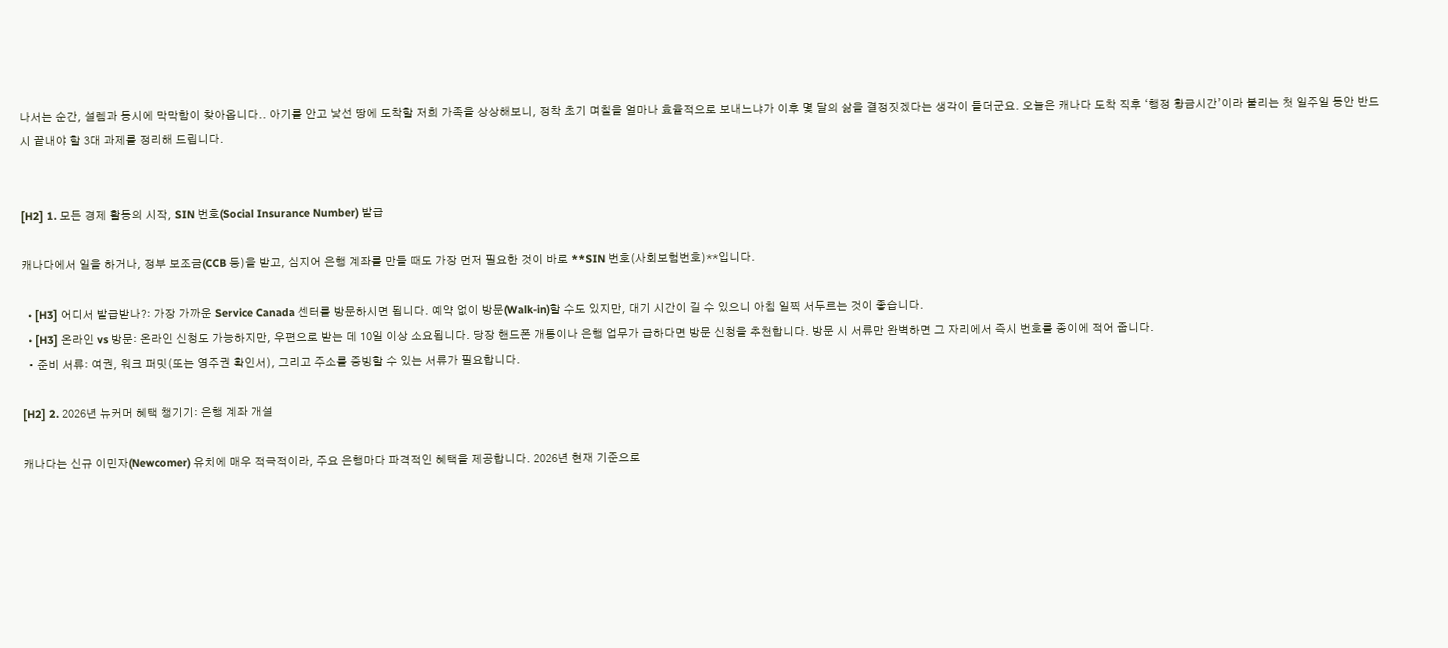나서는 순간, 설렘과 동시에 막막함이 찾아옵니다.. 아기를 안고 낯선 땅에 도착할 저희 가족을 상상해보니, 정착 초기 며칠을 얼마나 효율적으로 보내느냐가 이후 몇 달의 삶을 결정짓겠다는 생각이 들더군요. 오늘은 캐나다 도착 직후 ‘행정 황금시간’이라 불리는 첫 일주일 동안 반드시 끝내야 할 3대 과제를 정리해 드립니다.


[H2] 1. 모든 경제 활동의 시작, SIN 번호(Social Insurance Number) 발급

캐나다에서 일을 하거나, 정부 보조금(CCB 등)을 받고, 심지어 은행 계좌를 만들 때도 가장 먼저 필요한 것이 바로 **SIN 번호(사회보험번호)**입니다.

  • [H3] 어디서 발급받나?: 가장 가까운 Service Canada 센터를 방문하시면 됩니다. 예약 없이 방문(Walk-in)할 수도 있지만, 대기 시간이 길 수 있으니 아침 일찍 서두르는 것이 좋습니다.
  • [H3] 온라인 vs 방문: 온라인 신청도 가능하지만, 우편으로 받는 데 10일 이상 소요됩니다. 당장 핸드폰 개통이나 은행 업무가 급하다면 방문 신청을 추천합니다. 방문 시 서류만 완벽하면 그 자리에서 즉시 번호를 종이에 적어 줍니다.
  • 준비 서류: 여권, 워크 퍼밋(또는 영주권 확인서), 그리고 주소를 증빙할 수 있는 서류가 필요합니다.

[H2] 2. 2026년 뉴커머 혜택 챙기기: 은행 계좌 개설

캐나다는 신규 이민자(Newcomer) 유치에 매우 적극적이라, 주요 은행마다 파격적인 혜택을 제공합니다. 2026년 현재 기준으로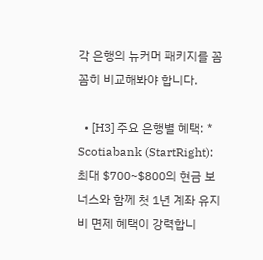각 은행의 뉴커머 패키지를 꼼꼼히 비교해봐야 합니다.

  • [H3] 주요 은행별 혜택: * Scotiabank (StartRight): 최대 $700~$800의 현금 보너스와 함께 첫 1년 계좌 유지비 면제 혜택이 강력합니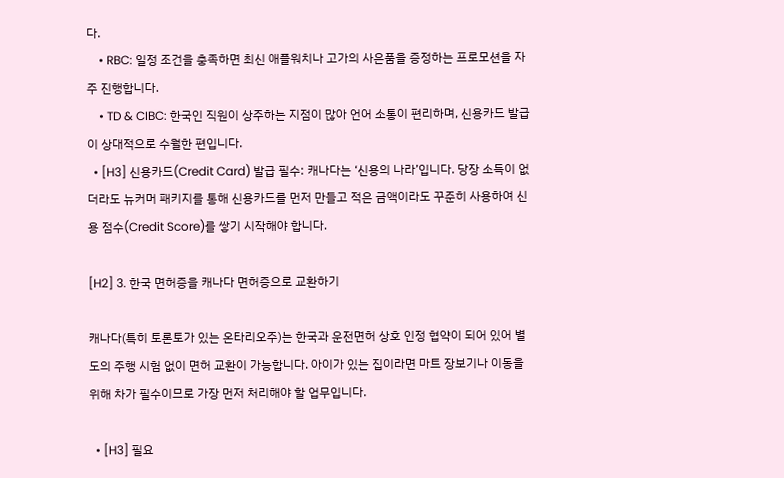다.
    • RBC: 일정 조건을 충족하면 최신 애플워치나 고가의 사은품을 증정하는 프로모션을 자주 진행합니다.
    • TD & CIBC: 한국인 직원이 상주하는 지점이 많아 언어 소통이 편리하며, 신용카드 발급이 상대적으로 수월한 편입니다.
  • [H3] 신용카드(Credit Card) 발급 필수: 캐나다는 ‘신용의 나라’입니다. 당장 소득이 없더라도 뉴커머 패키지를 통해 신용카드를 먼저 만들고 적은 금액이라도 꾸준히 사용하여 신용 점수(Credit Score)를 쌓기 시작해야 합니다.

[H2] 3. 한국 면허증을 캐나다 면허증으로 교환하기

캐나다(특히 토론토가 있는 온타리오주)는 한국과 운전면허 상호 인정 협약이 되어 있어 별도의 주행 시험 없이 면허 교환이 가능합니다. 아이가 있는 집이라면 마트 장보기나 이동을 위해 차가 필수이므로 가장 먼저 처리해야 할 업무입니다.

  • [H3] 필요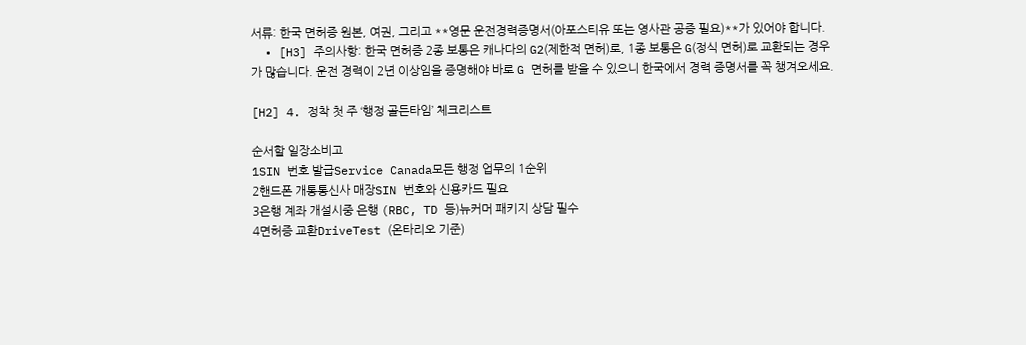서류: 한국 면허증 원본, 여권, 그리고 **영문 운전경력증명서(아포스티유 또는 영사관 공증 필요)**가 있어야 합니다.
  • [H3] 주의사항: 한국 면허증 2종 보통은 캐나다의 G2(제한적 면허)로, 1종 보통은 G(정식 면허)로 교환되는 경우가 많습니다. 운전 경력이 2년 이상임을 증명해야 바로 G 면허를 받을 수 있으니 한국에서 경력 증명서를 꼭 챙겨오세요.

[H2] 4. 정착 첫 주 ‘행정 골든타임’ 체크리스트

순서할 일장소비고
1SIN 번호 발급Service Canada모든 행정 업무의 1순위
2핸드폰 개통통신사 매장SIN 번호와 신용카드 필요
3은행 계좌 개설시중 은행 (RBC, TD 등)뉴커머 패키지 상담 필수
4면허증 교환DriveTest (온타리오 기준)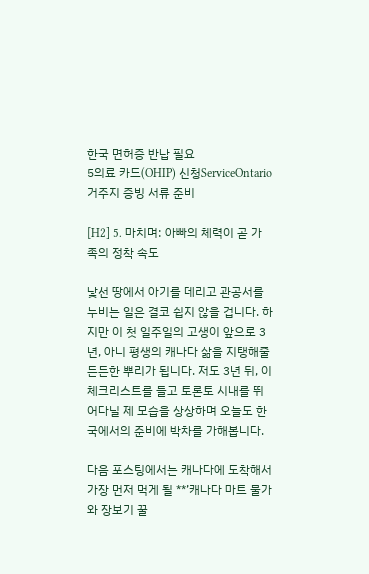한국 면허증 반납 필요
5의료 카드(OHIP) 신청ServiceOntario거주지 증빙 서류 준비

[H2] 5. 마치며: 아빠의 체력이 곧 가족의 정착 속도

낯선 땅에서 아기를 데리고 관공서를 누비는 일은 결코 쉽지 않을 겁니다. 하지만 이 첫 일주일의 고생이 앞으로 3년, 아니 평생의 캐나다 삶을 지탱해줄 든든한 뿌리가 됩니다. 저도 3년 뒤, 이 체크리스트를 들고 토론토 시내를 뛰어다닐 제 모습을 상상하며 오늘도 한국에서의 준비에 박차를 가해봅니다.

다음 포스팅에서는 캐나다에 도착해서 가장 먼저 먹게 될 **’캐나다 마트 물가와 장보기 꿀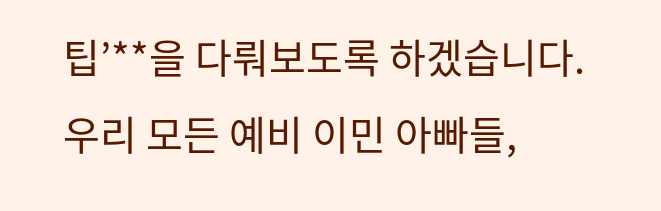팁’**을 다뤄보도록 하겠습니다. 우리 모든 예비 이민 아빠들,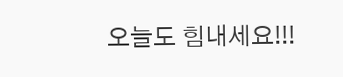오늘도 힘내세요!!!